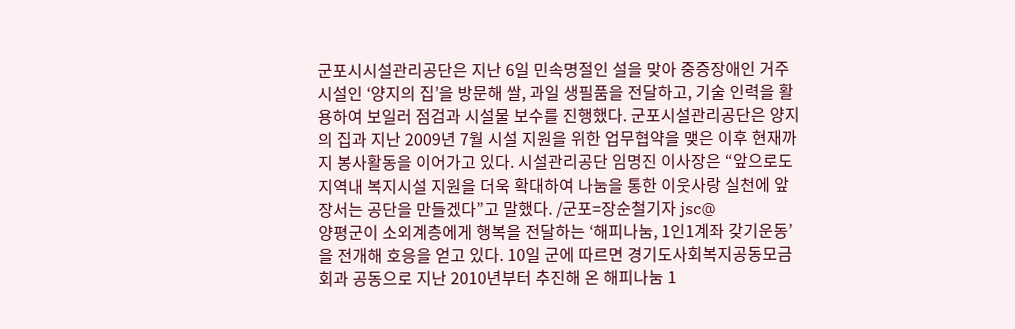군포시시설관리공단은 지난 6일 민속명절인 설을 맞아 중증장애인 거주시설인 ‘양지의 집’을 방문해 쌀, 과일 생필품을 전달하고, 기술 인력을 활용하여 보일러 점검과 시설물 보수를 진행했다. 군포시설관리공단은 양지의 집과 지난 2009년 7월 시설 지원을 위한 업무협약을 맺은 이후 현재까지 봉사활동을 이어가고 있다. 시설관리공단 임명진 이사장은 “앞으로도 지역내 복지시설 지원을 더욱 확대하여 나눔을 통한 이웃사랑 실천에 앞장서는 공단을 만들겠다”고 말했다. /군포=장순철기자 jsc@
양평군이 소외계층에게 행복을 전달하는 ‘해피나눔, 1인1계좌 갖기운동’을 전개해 호응을 얻고 있다. 10일 군에 따르면 경기도사회복지공동모금회과 공동으로 지난 2010년부터 추진해 온 해피나눔 1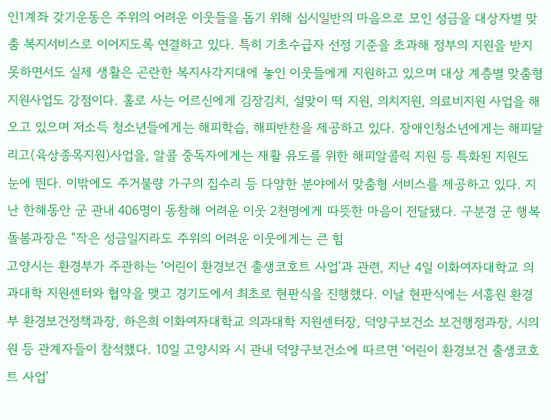인1계좌 갖기운동은 주위의 어려운 이웃들을 돕기 위해 십시일반의 마음으로 모인 성금을 대상자별 맞춤 복지서비스로 이어지도록 연결하고 있다. 특히 기초수급자 선정 기준을 초과해 정부의 지원을 받지 못하면서도 실제 생활은 곤란한 복지사각지대에 놓인 이웃들에게 지원하고 있으며 대상 계층별 맞춤형 지원사업도 강점이다. 홀로 사는 어르신에게 김장김치, 설맞이 떡 지원, 의치지원, 의료비지원 사업을 해오고 있으며 저소득 청소년들에게는 해피학습, 해피반찬을 제공하고 있다. 장애인청소년에게는 해피달리고(육상종목지원)사업을, 알콜 중독자에게는 재활 유도를 위한 해피알콜릭 지원 등 특화된 지원도 눈에 띈다. 이밖에도 주거불량 가구의 집수리 등 다양한 분야에서 맞춤형 서비스를 제공하고 있다. 지난 한해동안 군 관내 406명이 동참해 어려운 이웃 2천명에게 따뜻한 마음이 전달됐다. 구분경 군 행복돌봄과장은 “작은 성금일지라도 주위의 어려운 이웃에게는 큰 힘
고양시는 환경부가 주관하는 ‘어린이 환경보건 출생코호트 사업’과 관련, 지난 4일 이화여자대학교 의과대학 지원센터와 협약을 맺고 경기도에서 최초로 현판식을 진행했다. 이날 현판식에는 서흥원 환경부 환경보건정책과장, 하은희 이화여자대학교 의과대학 지원센터장, 덕양구보건소 보건행정과장, 시의원 등 관계자들이 참석했다. 10일 고양시와 시 관내 덕양구보건소에 따르면 ‘어린이 환경보건 출생코호트 사업’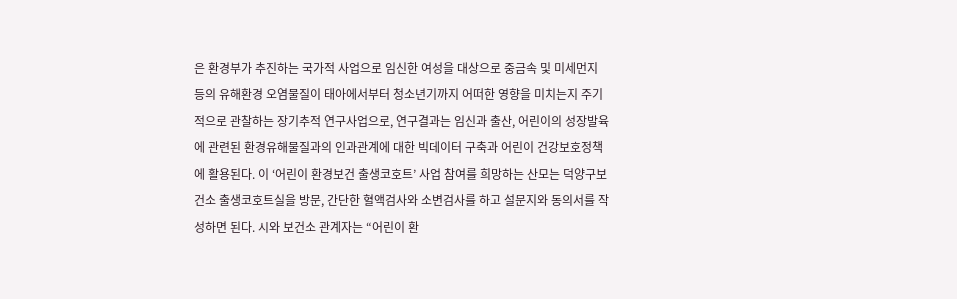은 환경부가 추진하는 국가적 사업으로 임신한 여성을 대상으로 중금속 및 미세먼지 등의 유해환경 오염물질이 태아에서부터 청소년기까지 어떠한 영향을 미치는지 주기적으로 관찰하는 장기추적 연구사업으로, 연구결과는 임신과 출산, 어린이의 성장발육에 관련된 환경유해물질과의 인과관계에 대한 빅데이터 구축과 어린이 건강보호정책에 활용된다. 이 ‘어린이 환경보건 출생코호트’ 사업 참여를 희망하는 산모는 덕양구보건소 출생코호트실을 방문, 간단한 혈액검사와 소변검사를 하고 설문지와 동의서를 작성하면 된다. 시와 보건소 관계자는 “어린이 환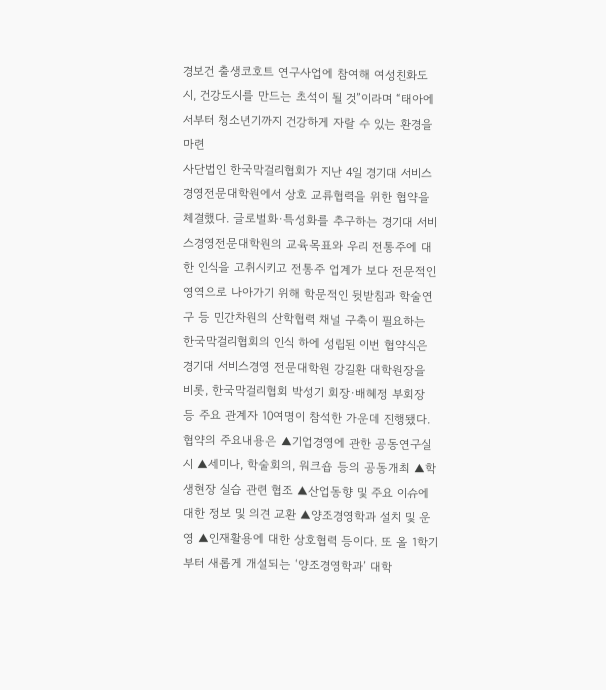경보건 출생코호트 연구사업에 참여해 여성친화도시, 건강도시를 만드는 초석이 될 것”이라며 “태아에서부터 청소년기까지 건강하게 자랄 수 있는 환경을 마련
사단법인 한국막걸리협회가 지난 4일 경기대 서비스 경영전문대학원에서 상호 교류협력을 위한 협약을 체결했다. 글로벌화·특성화를 추구하는 경기대 서비스경영전문대학원의 교육목표와 우리 전통주에 대한 인식을 고취시키고 전통주 업계가 보다 전문적인 영역으로 나아가기 위해 학문적인 뒷받침과 학술연구 등 민간차원의 산학협력 채널 구축이 필요하는 한국막걸리협회의 인식 하에 성립된 이번 협약식은 경기대 서비스경영 전문대학원 강길환 대학원장을 비롯, 한국막걸리협회 박성기 회장·배혜정 부회장 등 주요 관계자 10여명이 참석한 가운데 진행됐다. 협약의 주요내용은 ▲기업경영에 관한 공동연구실시 ▲세미나, 학술회의, 워크숍 등의 공동개최 ▲학생현장 실습 관련 협조 ▲산업동향 및 주요 이슈에 대한 정보 및 의견 교환 ▲양조경영학과 설치 및 운영 ▲인재활용에 대한 상호협력 등이다. 또 올 1학기부터 새롭게 개설되는 ‘양조경영학과’ 대학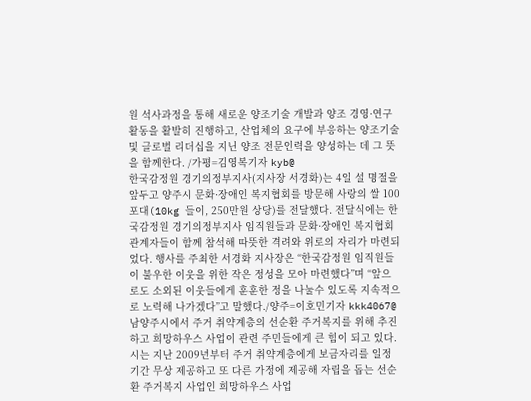원 석사과정을 통해 새로운 양조기술 개발과 양조 경영·연구활동을 활발히 진행하고, 산업체의 요구에 부응하는 양조기술 및 글로벌 리더십을 지닌 양조 전문인력을 양성하는 데 그 뜻을 함께한다. /가평=김영복기자 kyb@
한국감정원 경기의정부지사(지사장 서경화)는 4일 설 명절을 앞두고 양주시 문화·장애인 복지협회를 방문해 사랑의 쌀 100포대(10kg 들이, 250만원 상당)를 전달했다. 전달식에는 한국감정원 경기의정부지사 임직원들과 문화·장애인 복지협회 관계자들이 함께 참석해 따뜻한 격려와 위로의 자리가 마련되었다. 행사를 주최한 서경화 지사장은 “한국감정원 임직원들이 불우한 이웃을 위한 작은 정성을 모아 마련했다”며 “앞으로도 소외된 이웃들에게 훈훈한 정을 나눌수 있도록 지속적으로 노력해 나가겠다”고 말했다./양주=이호민기자 kkk4067@
남양주시에서 주거 취약계층의 선순환 주거복지를 위해 추진하고 희망하우스 사업이 관련 주민들에게 큰 힘이 되고 있다. 시는 지난 2009년부터 주거 취약계층에게 보금자리를 일정기간 무상 제공하고 또 다른 가정에 제공해 자립을 돕는 선순환 주거복지 사업인 희망하우스 사업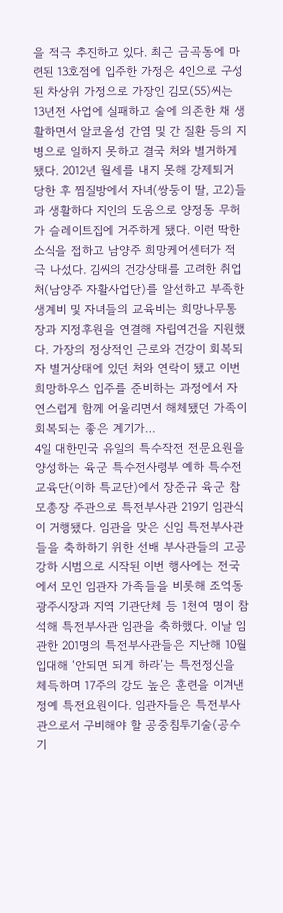을 적극 추진하고 있다. 최근 금곡동에 마련된 13호점에 입주한 가정은 4인으로 구성된 차상위 가정으로 가장인 김모(55)씨는 13년전 사업에 실패하고 술에 의존한 채 생활하면서 알코올성 간염 및 간 질환 등의 지병으로 일하지 못하고 결국 처와 별거하게 됐다. 2012년 월세를 내지 못해 강제퇴거 당한 후 찜질방에서 자녀(쌍둥이 딸, 고2)들과 생활하다 지인의 도움으로 양정동 무허가 슬레이트집에 거주하게 됐다. 이런 딱한 소식을 접하고 남양주 희망케어센터가 적극 나섰다. 김씨의 건강상태를 고려한 취업처(남양주 자활사업단)를 알선하고 부족한 생계비 및 자녀들의 교육비는 희망나무통장과 지정후원을 연결해 자립여건을 지원했다. 가장의 정상적인 근로와 건강이 회복되자 별거상태에 있던 처와 연락이 됐고 이번 희망하우스 입주를 준비하는 과정에서 자연스럽게 함께 어울리면서 해체됐던 가족이 회복되는 좋은 계기가…
4일 대한민국 유일의 특수작전 전문요원을 양성하는 육군 특수전사령부 예하 특수전교육단(이하 특교단)에서 장준규 육군 참모총장 주관으로 특전부사관 219기 임관식이 거행됐다. 임관을 맞은 신임 특전부사관들을 축하하기 위한 선배 부사관들의 고공강하 시범으로 시작된 이번 행사에는 전국에서 모인 임관자 가족들을 비롯해 조억동 광주시장과 지역 기관단체 등 1천여 명이 참석해 특전부사관 임관을 축하했다. 이날 임관한 201명의 특전부사관들은 지난해 10월 입대해 ‘안되면 되게 하라’는 특전정신을 체득하며 17주의 강도 높은 훈련을 이겨낸 정예 특전요원이다. 임관자들은 특전부사관으로서 구비해야 할 공중침투기술(공수기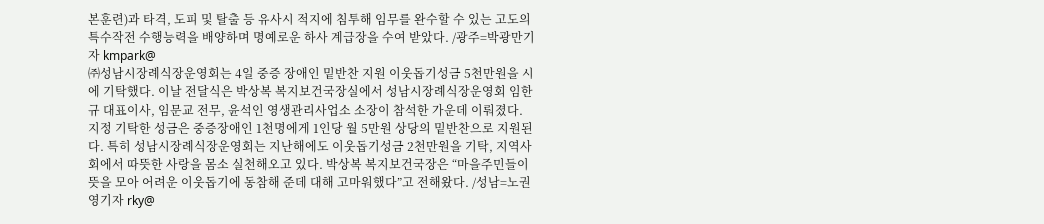본훈련)과 타격, 도피 및 탈출 등 유사시 적지에 침투해 임무를 완수할 수 있는 고도의 특수작전 수행능력을 배양하며 명예로운 하사 계급장을 수여 받았다. /광주=박광만기자 kmpark@
㈜성남시장례식장운영회는 4일 중증 장애인 밑반찬 지원 이웃돕기성금 5천만원을 시에 기탁했다. 이날 전달식은 박상복 복지보건국장실에서 성남시장례식장운영회 임한규 대표이사, 임문교 전무, 윤석인 영생관리사업소 소장이 참석한 가운데 이뤄졌다. 지정 기탁한 성금은 중증장애인 1천명에게 1인당 월 5만원 상당의 밑반찬으로 지원된다. 특히 성남시장례식장운영회는 지난해에도 이웃돕기성금 2천만원을 기탁, 지역사회에서 따뜻한 사랑을 몸소 실천해오고 있다. 박상복 복지보건국장은 “마을주민들이 뜻을 모아 어려운 이웃돕기에 동참해 준데 대해 고마워했다”고 전해왔다. /성남=노권영기자 rky@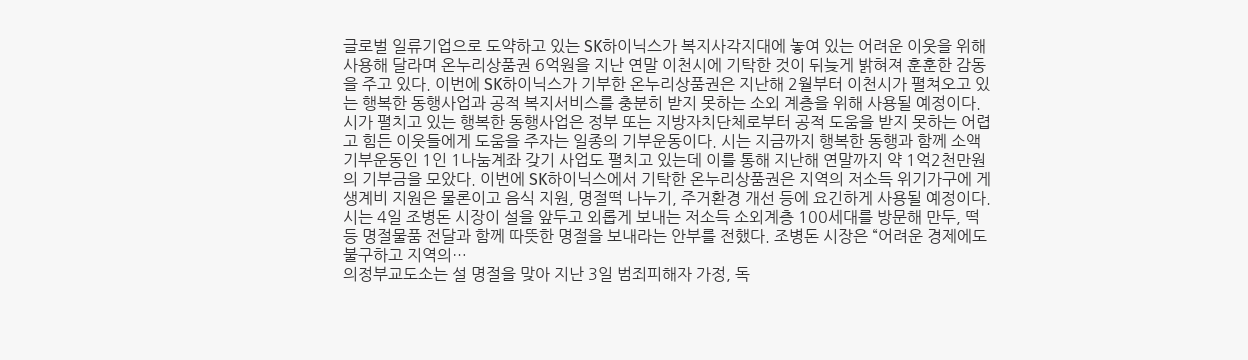글로벌 일류기업으로 도약하고 있는 SK하이닉스가 복지사각지대에 놓여 있는 어려운 이웃을 위해 사용해 달라며 온누리상품권 6억원을 지난 연말 이천시에 기탁한 것이 뒤늦게 밝혀져 훈훈한 감동을 주고 있다. 이번에 SK하이닉스가 기부한 온누리상품권은 지난해 2월부터 이천시가 펼쳐오고 있는 행복한 동행사업과 공적 복지서비스를 충분히 받지 못하는 소외 계층을 위해 사용될 예정이다. 시가 펼치고 있는 행복한 동행사업은 정부 또는 지방자치단체로부터 공적 도움을 받지 못하는 어렵고 힘든 이웃들에게 도움을 주자는 일종의 기부운동이다. 시는 지금까지 행복한 동행과 함께 소액 기부운동인 1인 1나눔계좌 갖기 사업도 펼치고 있는데 이를 통해 지난해 연말까지 약 1억2천만원의 기부금을 모았다. 이번에 SK하이닉스에서 기탁한 온누리상품권은 지역의 저소득 위기가구에 게 생계비 지원은 물론이고 음식 지원, 명절떡 나누기, 주거환경 개선 등에 요긴하게 사용될 예정이다. 시는 4일 조병돈 시장이 설을 앞두고 외롭게 보내는 저소득 소외계층 100세대를 방문해 만두, 떡 등 명절물품 전달과 함께 따뜻한 명절을 보내라는 안부를 전했다. 조병돈 시장은 “어려운 경제에도 불구하고 지역의…
의정부교도소는 설 명절을 맞아 지난 3일 범죄피해자 가정, 독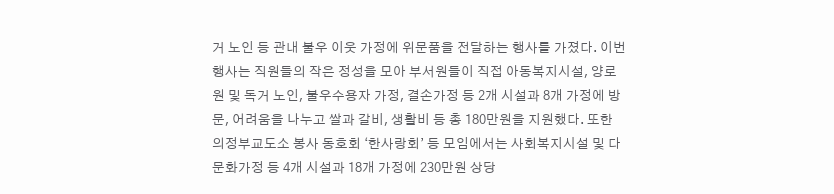거 노인 등 관내 불우 이웃 가정에 위문품을 전달하는 행사를 가졌다. 이번 행사는 직원들의 작은 정성을 모아 부서원들이 직접 아동복지시설, 양로원 및 독거 노인, 불우수용자 가정, 결손가정 등 2개 시설과 8개 가정에 방문, 어려움을 나누고 쌀과 갈비, 생활비 등 총 180만원을 지원했다. 또한 의정부교도소 봉사 동호회 ‘한사랑회’ 등 모임에서는 사회복지시설 및 다문화가정 등 4개 시설과 18개 가정에 230만원 상당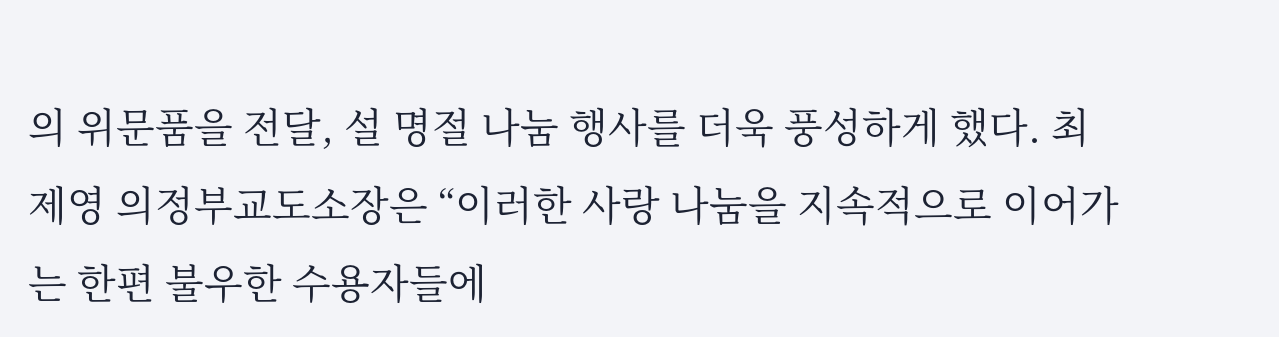의 위문품을 전달, 설 명절 나눔 행사를 더욱 풍성하게 했다. 최제영 의정부교도소장은 “이러한 사랑 나눔을 지속적으로 이어가는 한편 불우한 수용자들에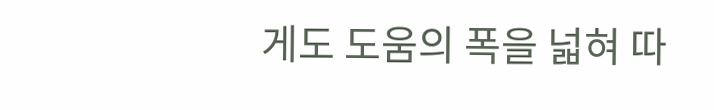게도 도움의 폭을 넓혀 따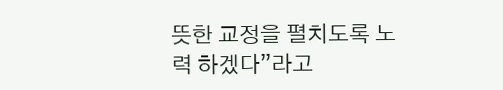뜻한 교정을 펼치도록 노력 하겠다”라고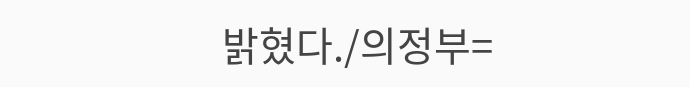밝혔다./의정부=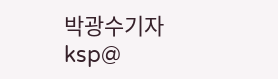박광수기자 ksp@